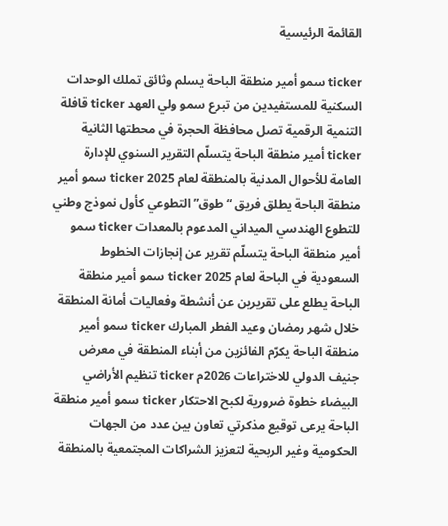القائمة الرئيسية

ticker سمو أمير منطقة الباحة يسلم وثائق تملك الوحدات السكنية للمستفيدين من تبرع سمو ولي العهد ticker قافلة التنمية الرقمية تصل محافظة الحجرة في محطتها الثانية ticker أمير منطقة الباحة يتسلّم التقرير السنوي للإدارة العامة للأحوال المدنية بالمنطقة لعام 2025 ticker سمو أمير منطقة الباحة يطلق فريق “طوق” التطوعي كأول نموذج وطني للتطوع الهندسي الميداني المدعوم بالمعدات ticker سمو أمير منطقة الباحة يتسلّم تقرير عن إنجازات الخطوط السعودية في الباحة لعام 2025 ticker سمو أمير منطقة الباحة يطلع على تقريرين عن أنشطة وفعاليات أمانة المنطقة خلال شهر رمضان وعيد الفطر المبارك ticker سمو أمير منطقة الباحة يكرّم الفائزين من أبناء المنطقة في معرض جنيف الدولي للاختراعات 2026م ticker تنظيم الأراضي البيضاء خطوة ضرورية لكبح الاحتكار ticker سمو أمير منطقة الباحة يرعى توقيع مذكرتي تعاون بين عدد من الجهات الحكومية وغير الربحية لتعزيز الشراكات المجتمعية بالمنطقة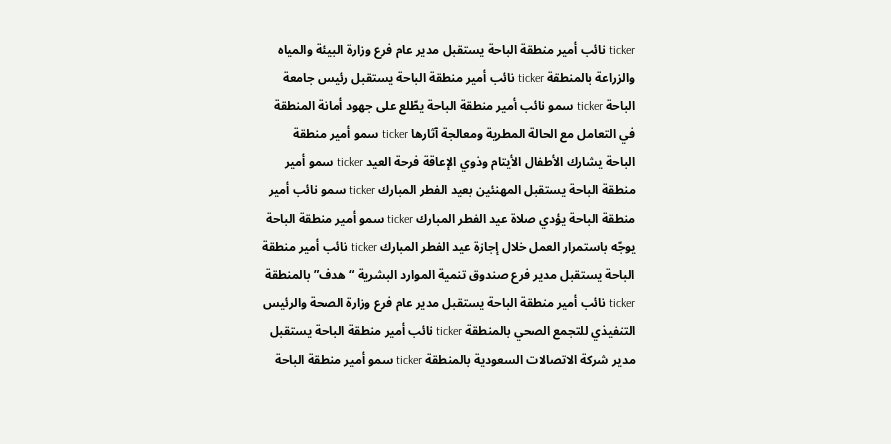ticker نائب أمير منطقة الباحة يستقبل مدير عام فرع وزارة البيئة والمياه والزراعة بالمنطقة ticker نائب أمير منطقة الباحة يستقبل رئيس جامعة الباحة ticker سمو نائب أمير منطقة الباحة يطّلع على جهود أمانة المنطقة في التعامل مع الحالة المطرية ومعالجة آثارها ticker سمو أمير منطقة الباحة يشارك الأطفال الأيتام وذوي الإعاقة فرحة العيد ticker سمو أمير منطقة الباحة يستقبل المهنئين بعيد الفطر المبارك ticker سمو نائب أمير منطقة الباحة يؤدي صلاة عيد الفطر المبارك ticker سمو أمير منطقة الباحة يوجّه باستمرار العمل خلال إجازة عيد الفطر المبارك ticker نائب أمير منطقة الباحة يستقبل مدير فرع صندوق تنمية الموارد البشرية “هدف” بالمنطقة ticker نائب أمير منطقة الباحة يستقبل مدير عام فرع وزارة الصحة والرئيس التنفيذي للتجمع الصحي بالمنطقة ticker نائب أمير منطقة الباحة يستقبل مدير شركة الاتصالات السعودية بالمنطقة ticker سمو أمير منطقة الباحة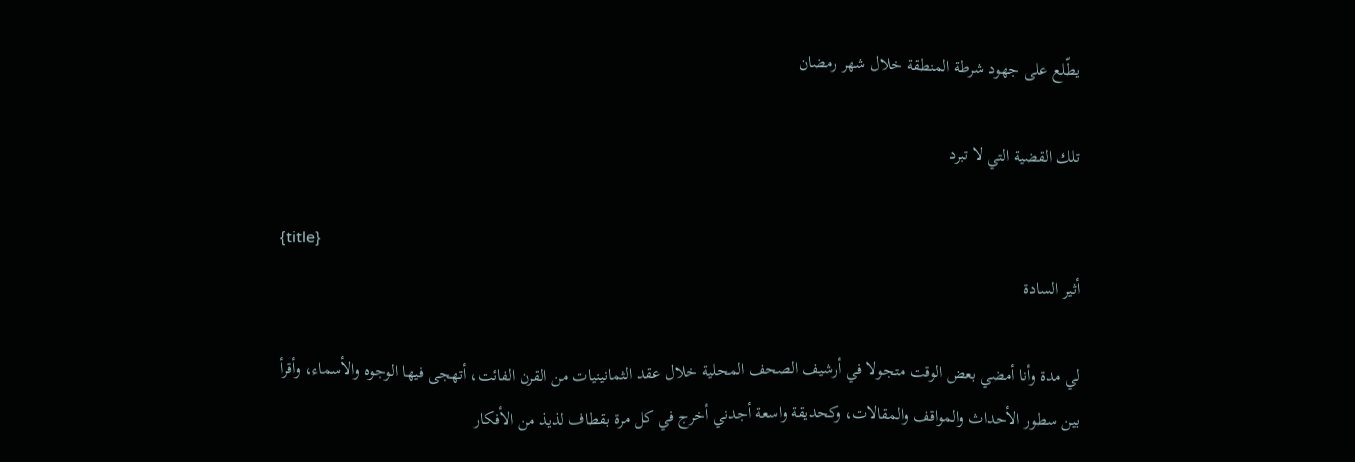يطّلع على جهود شرطة المنطقة خلال شهر رمضان

تلك القضية التي لا تبرد

{title}
أثير السادة

لي مدة وأنا أمضي بعض الوقت متجولا في أرشيف الصحف المحلية خلال عقد الثمانينيات من القرن الفائت، أتهجى فيها الوجوه والأسماء، وأقرأ بين سطور الأحداث والمواقف والمقالات، وكحديقة واسعة أجدني أخرج في كل مرة بقطاف لذيذ من الأفكار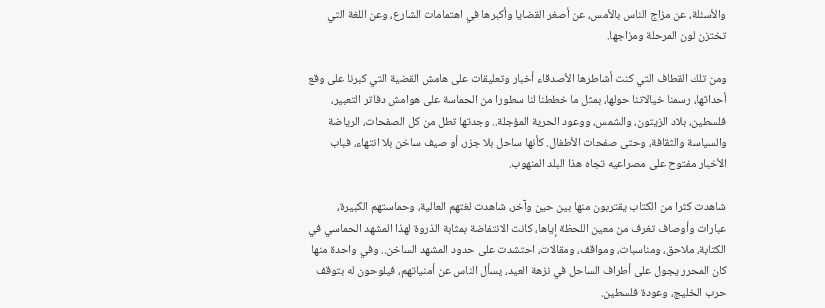والأسئلة، عن مزاج الناس بالأمس، عن أصغر القضايا وأكبرها في اهتمامات الشارع، وعن اللغة التي تختزن لون المرحلة ومزاجها.

ومن تلك القطاف التي كنت أشاطرها الأصدقاء أخبار وتعليقات على هامش القضية التي كبرنا على وقع أحداثها، رسمنا خيالاتنا حولها، بمثل ما خططنا لنا سطورا من الحماسة على هوامش دفاتر التعبير، فلسطين، بلاد الزيتون، والشمس، ووعود الحرية المؤجلة.. وجدتها تطل من كل الصفحات، الرياضة والسياسة والثقافة، وحتى صفحات الأطفال. كأنها ساحل بلا جزر، أو صيف ساخن بلا انتهاء، فباب الأخبار مفتوح على مصراعيه تجاه هذا البلد المنهوب.

شاهدت كثرا من الكتاب يقتربون منها بين حين وآخر، شاهدت لغتهم العالية، وحماستهم الكبيرة، عبارات وأوصاف تغرف من معين اللحظة إياها، كانت الانتفاضة بمثابة الذروة لهذا المشهد الحماسي في الكتابة، ملاحق، ومناسبات، ومواقف، ومقالات، احتشدت على حدود المشهد الساخن.. وفي واحدة منها كان المحرر يجول على أطراف الساحل في نزهة العيد، يسأل الناس عن أمنياتهم، فيلوحون له بتوقف حرب الخليج، وعودة فلسطين.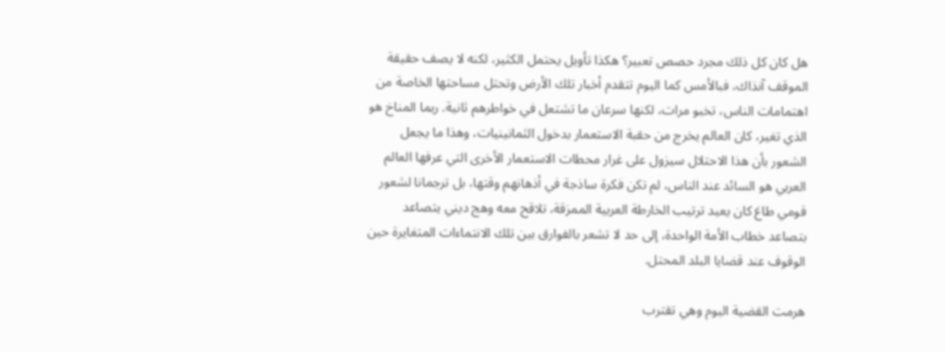هل كان كل ذلك مجرد حصص تعبير؟ هكذا تأويل يحتمل الكثير، لكنه لا يصف حقيقة الموقف آنذاك، فبالأمس كما اليوم تتقدم أخبار تلك الأرض وتحتل مساحتها الخاصة من اهتمامات الناس، تخبو مرات، لكنها سرعان ما تشتعل في خواطرهم ثانية. ربما المناخ هو الذي تغير، كان العالم يخرج من حقبة الاستعمار بدخول الثمانينيات، وهذا ما يجعل الشعور بأن هذا الاحتلال سيزول على غرار محطات الاستعمار الأخرى التي عرفها العالم العربي هو السائد عند الناس، لم تكن فكرة ساذجة في أذهانهم وقتها، بل ترجمانا لشعور قومي طاغ كان يعيد ترتيب الخارطة العربية الممزقة، تلاقح معه وهج ديني يتصاعد بتصاعد خطاب الأمة الواحدة، إلى حد لا تشعر بالفوارق بين تلك الانتماءات المتغايرة حين الوقوف عند قضايا البلد المحتل.

هرمت القضية اليوم وهي تقترب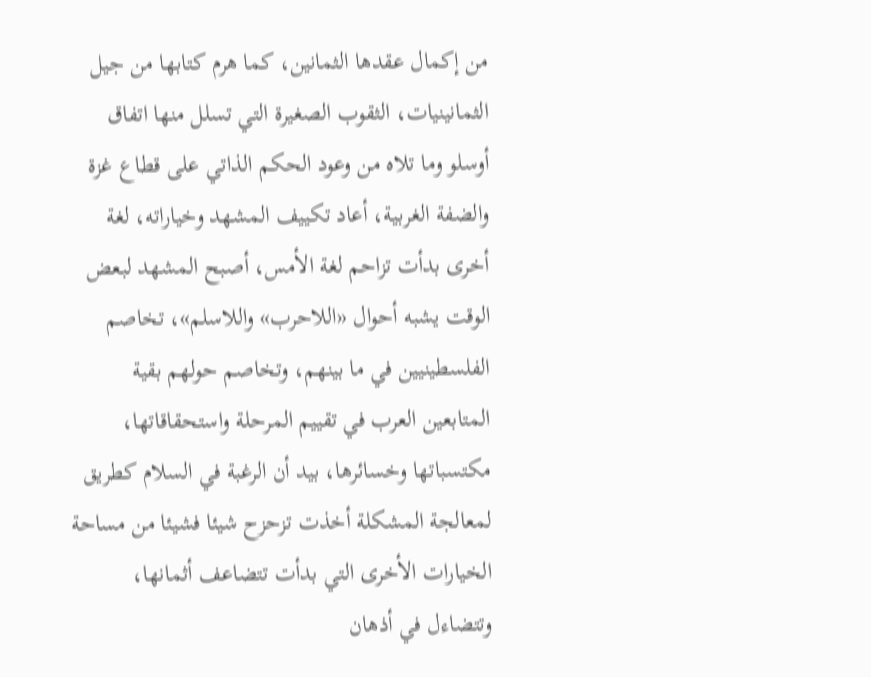من إكمال عقدها الثمانين، كما هرم كتابها من جيل الثمانينيات، الثقوب الصغيرة التي تسلل منها اتفاق أوسلو وما تلاه من وعود الحكم الذاتي على قطاع غزة والضفة الغربية، أعاد تكييف المشهد وخياراته، لغة أخرى بدأت تزاحم لغة الأمس، أصبح المشهد لبعض الوقت يشبه أحوال «اللاحرب» واللاسلم»، تخاصم الفلسطينيين في ما بينهم، وتخاصم حولهم بقية المتابعين العرب في تقييم المرحلة واستحقاقاتها، مكتسباتها وخسائرها، بيد أن الرغبة في السلام كطريق لمعالجة المشكلة أخذت تزحزح شيئا فشيئا من مساحة الخيارات الأخرى التي بدأت تتضاعف أثمانها، وتتضاءل في أذهان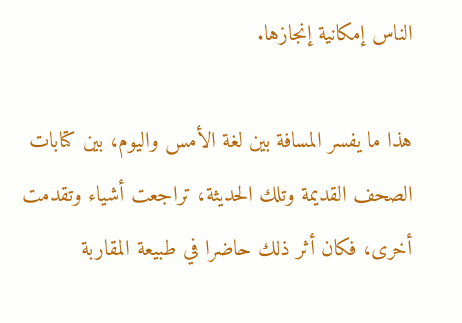الناس إمكانية إنجازها.

هذا ما يفسر المسافة بين لغة الأمس واليوم، بين كتابات الصحف القديمة وتلك الحديثة، تراجعت أشياء وتقدمت أخرى، فكان أثر ذلك حاضرا في طبيعة المقاربة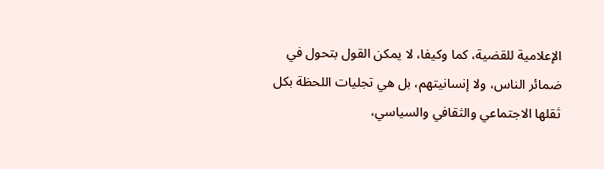الإعلامية للقضية، كما وكيفا، لا يمكن القول بتحول في ضمائر الناس، ولا إنسانيتهم، بل هي تجليات اللحظة بكل ثقلها الاجتماعي والثقافي والسياسي،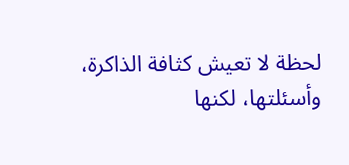لحظة لا تعيش كثافة الذاكرة، وأسئلتها، لكنها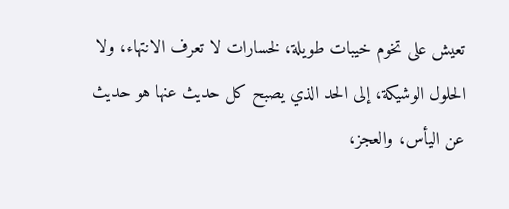تعيش على تخوم خيبات طويلة، لخسارات لا تعرف الانتهاء، ولا الحلول الوشيكة، إلى الحد الذي يصبح كل حديث عنها هو حديث عن اليأس، والعجز،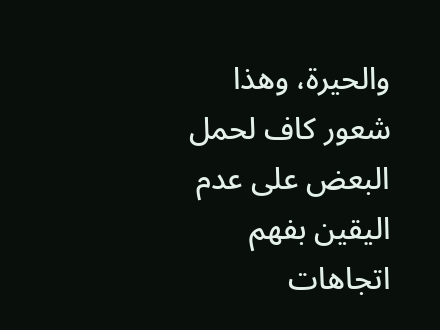والحيرة، وهذا شعور كاف لحمل البعض على عدم اليقين بفهم اتجاهات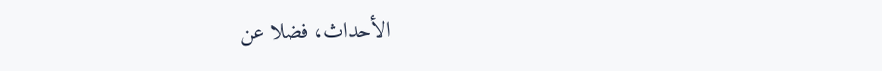الأحداث، فضلا عن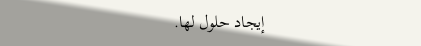إيجاد حلول لها.